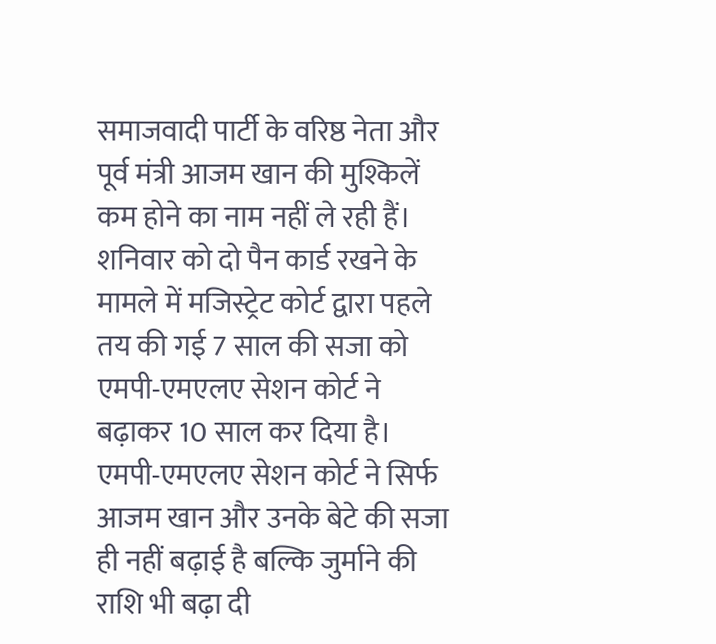समाजवादी पार्टी के वरिष्ठ नेता और पूर्व मंत्री आजम खान की मुश्किलें कम होने का नाम नहीं ले रही हैं। शनिवार को दो पैन कार्ड रखने के मामले में मजिस्ट्रेट कोर्ट द्वारा पहले तय की गई 7 साल की सजा को एमपी-एमएलए सेशन कोर्ट ने बढ़ाकर 10 साल कर दिया है।
एमपी-एमएलए सेशन कोर्ट ने सिर्फ आजम खान और उनके बेटे की सजा ही नहीं बढ़ाई है बल्कि जुर्माने की राशि भी बढ़ा दी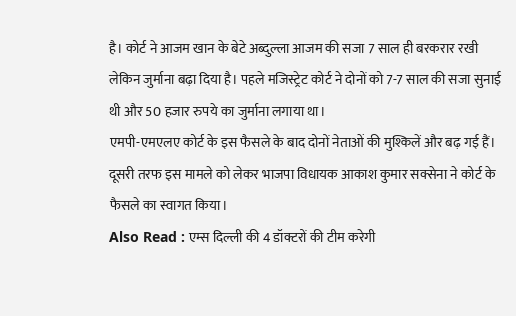है। कोर्ट ने आजम खान के बेटे अब्दुल्ला आजम की सजा 7 साल ही बरकरार रखी लेकिन जुर्माना बढ़ा दिया है। पहले मजिस्ट्रेट कोर्ट ने दोनों को 7-7 साल की सजा सुनाई थी और 50 हजार रुपये का जुर्माना लगाया था।
एमपी-एमएलए कोर्ट के इस फैसले के बाद दोनों नेताओं की मुश्किलें और बढ़ गई हैं। दूसरी तरफ इस मामले को लेकर भाजपा विधायक आकाश कुमार सक्सेना ने कोर्ट के फैसले का स्वागत किया।
Also Read : एम्स दिल्ली की 4 डॉक्टरों की टीम करेगी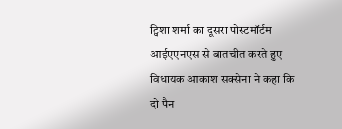ट्विशा शर्मा का दूसरा पोस्टमॉर्टम
आईएएनएस से बातचीत करते हुए विधायक आकाश सक्सेना ने कहा कि दो पैन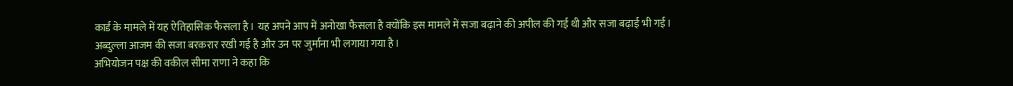कार्ड के मामले में यह ऐतिहासिक फैसला है। यह अपने आप में अनोखा फैसला है क्योंकि इस मामले में सजा बढ़ाने की अपील की गई थी और सजा बढ़ाई भी गई। अब्दुल्ला आजम की सजा बरकरार रखी गई है और उन पर जुर्माना भी लगाया गया है।
अभियोजन पक्ष की वकील सीमा राणा ने कहा कि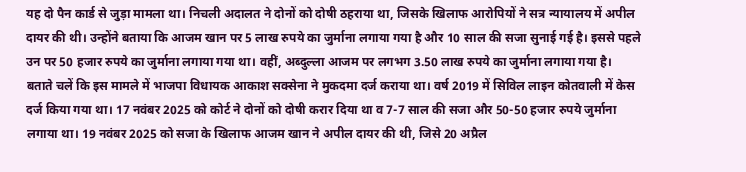यह दो पैन कार्ड से जुड़ा मामला था। निचली अदालत ने दोनों को दोषी ठहराया था, जिसके खिलाफ आरोपियों ने सत्र न्यायालय में अपील दायर की थी। उन्होंने बताया कि आजम खान पर 5 लाख रुपये का जुर्माना लगाया गया है और 10 साल की सजा सुनाई गई है। इससे पहले उन पर 50 हजार रुपये का जुर्माना लगाया गया था। वहीं, अब्दुल्ला आजम पर लगभग 3.50 लाख रुपये का जुर्माना लगाया गया है।
बताते चलें कि इस मामले में भाजपा विधायक आकाश सक्सेना ने मुकदमा दर्ज कराया था। वर्ष 2019 में सिविल लाइन कोतवाली में केस दर्ज किया गया था। 17 नवंबर 2025 को कोर्ट ने दोनों को दोषी करार दिया था व 7-7 साल की सजा और 50-50 हजार रुपये जुर्माना लगाया था। 19 नवंबर 2025 को सजा के खिलाफ आजम खान ने अपील दायर की थी, जिसे 20 अप्रैल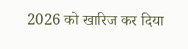2026 को खारिज कर दिया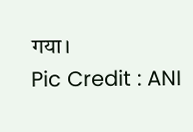गया।
Pic Credit : ANI